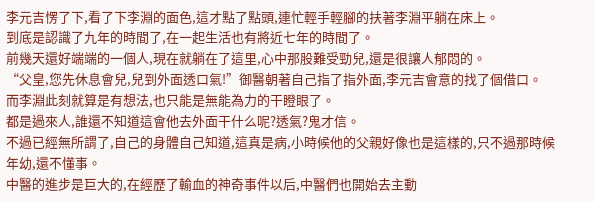李元吉愣了下,看了下李淵的面色,這才點了點頭,連忙輕手輕腳的扶著李淵平躺在床上。
到底是認識了九年的時間了,在一起生活也有將近七年的時間了。
前幾天還好端端的一個人,現在就躺在了這里,心中那股難受勁兒,還是很讓人郁悶的。
“父皇,您先休息會兒,兒到外面透口氣!”御醫朝著自己指了指外面,李元吉會意的找了個借口。
而李淵此刻就算是有想法,也只能是無能為力的干瞪眼了。
都是過來人,誰還不知道這會他去外面干什么呢?透氣?鬼才信。
不過已經無所謂了,自己的身體自己知道,這真是病,小時候他的父親好像也是這樣的,只不過那時候年幼,還不懂事。
中醫的進步是巨大的,在經歷了輸血的神奇事件以后,中醫們也開始去主動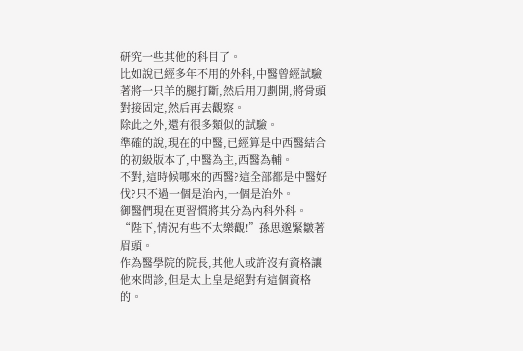研究一些其他的科目了。
比如說已經多年不用的外科,中醫曾經試驗著將一只羊的腿打斷,然后用刀劃開,將骨頭對接固定,然后再去觀察。
除此之外,還有很多類似的試驗。
準確的說,現在的中醫,已經算是中西醫結合的初級版本了,中醫為主,西醫為輔。
不對,這時候哪來的西醫?這全部都是中醫好伐?只不過一個是治內,一個是治外。
御醫們現在更習慣將其分為內科外科。
“陛下,情況有些不太樂觀!”孫思邈緊皺著眉頭。
作為醫學院的院長,其他人或許沒有資格讓他來問診,但是太上皇是絕對有這個資格的。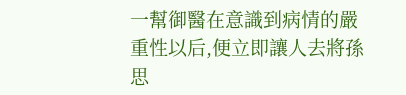一幫御醫在意識到病情的嚴重性以后,便立即讓人去將孫思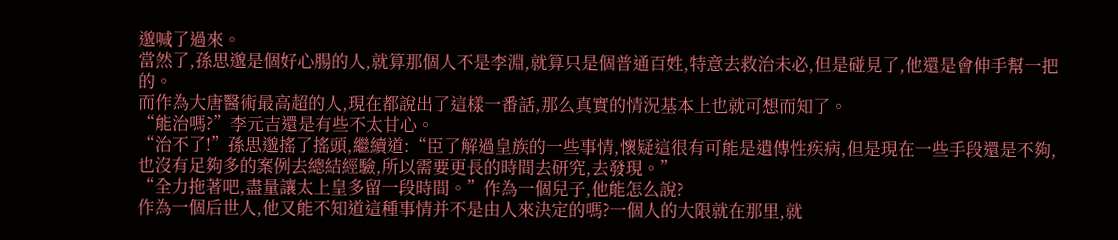邈喊了過來。
當然了,孫思邈是個好心腸的人,就算那個人不是李淵,就算只是個普通百姓,特意去救治未必,但是碰見了,他還是會伸手幫一把的。
而作為大唐醫術最高超的人,現在都說出了這樣一番話,那么真實的情況基本上也就可想而知了。
“能治嗎?”李元吉還是有些不太甘心。
“治不了!”孫思邈搖了搖頭,繼續道:“臣了解過皇族的一些事情,懷疑這很有可能是遺傳性疾病,但是現在一些手段還是不夠,也沒有足夠多的案例去總結經驗,所以需要更長的時間去研究,去發現。”
“全力拖著吧,盡量讓太上皇多留一段時間。”作為一個兒子,他能怎么說?
作為一個后世人,他又能不知道這種事情并不是由人來決定的嗎?一個人的大限就在那里,就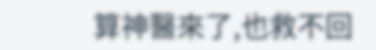算神醫來了,也救不回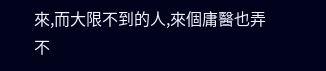來,而大限不到的人,來個庸醫也弄不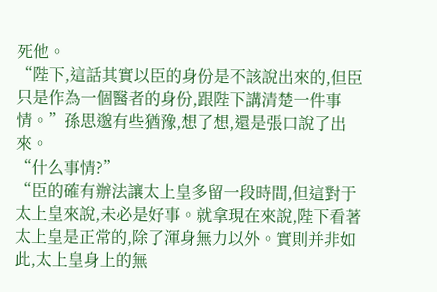死他。
“陛下,這話其實以臣的身份是不該說出來的,但臣只是作為一個醫者的身份,跟陛下講清楚一件事情。”孫思邈有些猶豫,想了想,還是張口說了出來。
“什么事情?”
“臣的確有辦法讓太上皇多留一段時間,但這對于太上皇來說,未必是好事。就拿現在來說,陛下看著太上皇是正常的,除了渾身無力以外。實則并非如此,太上皇身上的無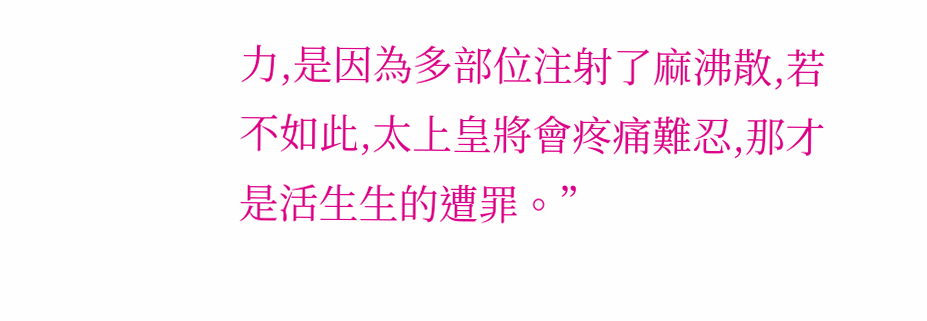力,是因為多部位注射了麻沸散,若不如此,太上皇將會疼痛難忍,那才是活生生的遭罪。”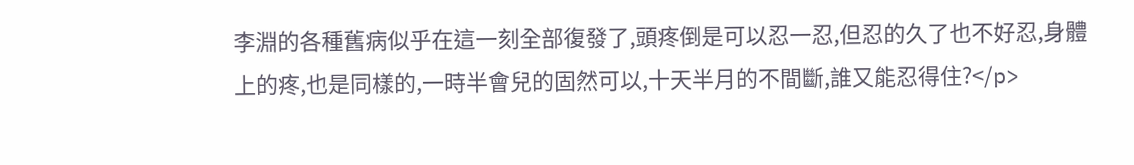李淵的各種舊病似乎在這一刻全部復發了,頭疼倒是可以忍一忍,但忍的久了也不好忍,身體上的疼,也是同樣的,一時半會兒的固然可以,十天半月的不間斷,誰又能忍得住?</p>